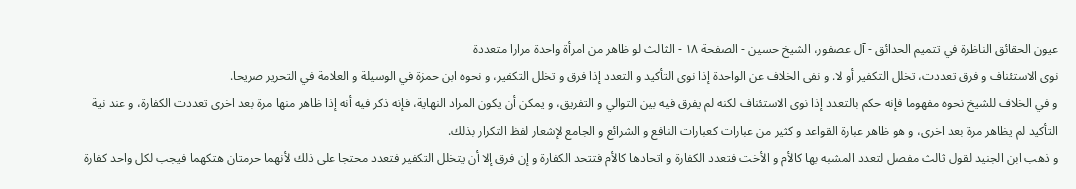عيون الحقائق الناظرة في تتميم الحدائق - آل عصفور، الشيخ حسين - الصفحة ١٨ - الثالث لو ظاهر من امرأة واحدة مرارا متعددة
نوى الاستئناف و فرق تعددت، تخلل التكفير أو لا. و نفى الخلاف عن الواحدة إذا نوى التأكيد و التعدد إذا فرق و تخلل التكفير، و نحوه ابن حمزة في الوسيلة و العلامة في التحرير صريحا.
و في الخلاف للشيخ نحوه مفهوما فإنه حكم بالتعدد إذا نوى الاستئناف لكنه لم يفرق فيه بين التوالي و التفريق، و يمكن أن يكون المراد النهاية، فإنه ذكر فيه أنه إذا ظاهر منها مرة بعد اخرى تعددت الكفارة، و عند نية التأكيد لم يظاهر مرة بعد اخرى، و هو ظاهر عبارة القواعد و كثير من عبارات كعبارات النافع و الشرائع و الجامع لإشعار لفظ التكرار بذلك.
و ذهب ابن الجنيد لقول ثالث مفصل لتعدد المشبه بها كالأم و الأخت فتعدد الكفارة و اتحادها كالأم فتتحد الكفارة و إن فرق إلا أن يتخلل التكفير فتعدد محتجا على ذلك لأنهما حرمتان هتكهما فيجب لكل واحد كفارة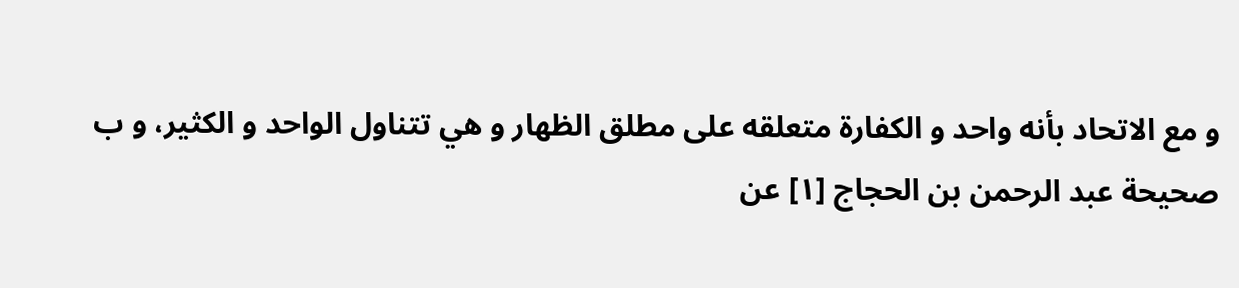و مع الاتحاد بأنه واحد و الكفارة متعلقه على مطلق الظهار و هي تتناول الواحد و الكثير، و ب
صحيحة عبد الرحمن بن الحجاج [١] عن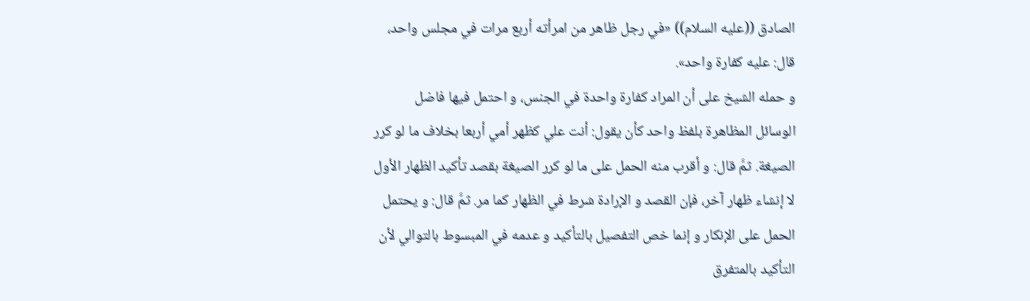الصادق ((عليه السلام)) «في رجل ظاهر من امرأته أربع مرات في مجلس واحد، قال: عليه كفارة واحد».
و حمله الشيخ على أن المراد كفارة واحدة في الجنس، و احتمل فيها فاضل الوسائل المظاهرة بلفظ واحد كأن يقول: أنت علي كظهر أمي أربعا بخلاف ما لو كرر الصيغة. ثمَّ قال: و أقرب منه الحمل على ما لو كرر الصيغة بقصد تأكيد الظهار الأول لا إنشاء ظهار آخر، فإن القصد و الإرادة شرط في الظهار كما مر. ثمَّ قال: و يحتمل الحمل على الإنكار و إنما خص التفصيل بالتأكيد و عدمه في المبسوط بالتوالي لأن التأكيد بالمتفرق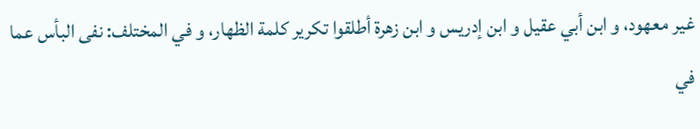غير معهود، و ابن أبي عقيل و ابن إدريس و ابن زهرة أطلقوا تكرير كلمة الظهار، و في المختلف: نفى البأس عما في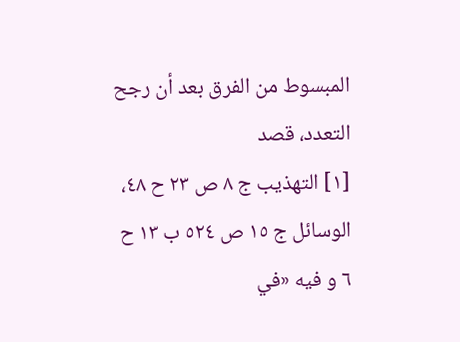المبسوط من الفرق بعد أن رجح التعدد، قصد
[١] التهذيب ج ٨ ص ٢٣ ح ٤٨، الوسائل ج ١٥ ص ٥٢٤ ب ١٣ ح ٦ و فيه «في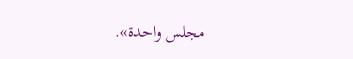مجلس واحدة».